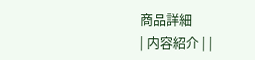商品詳細
| 内容紹介 | |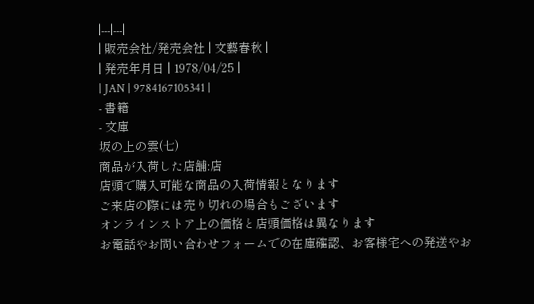|---|---|
| 販売会社/発売会社 | 文藝春秋 |
| 発売年月日 | 1978/04/25 |
| JAN | 9784167105341 |
- 書籍
- 文庫
坂の上の雲(七)
商品が入荷した店舗:店
店頭で購入可能な商品の入荷情報となります
ご来店の際には売り切れの場合もございます
オンラインストア上の価格と店頭価格は異なります
お電話やお問い合わせフォームでの在庫確認、お客様宅への発送やお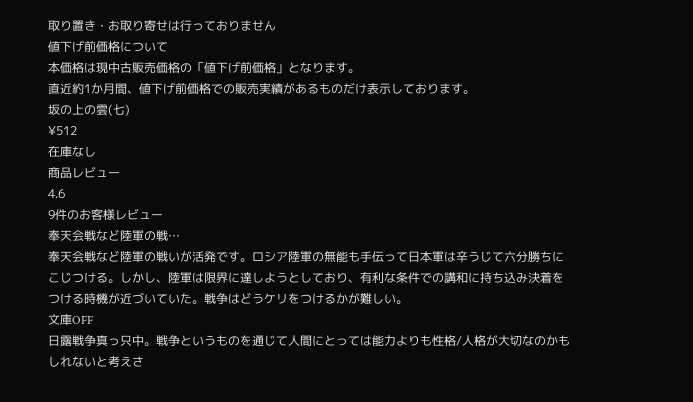取り置き・お取り寄せは行っておりません
値下げ前価格について
本価格は現中古販売価格の「値下げ前価格」となります。
直近約1か月間、値下げ前価格での販売実績があるものだけ表示しております。
坂の上の雲(七)
¥512
在庫なし
商品レビュー
4.6
9件のお客様レビュー
奉天会戦など陸軍の戦…
奉天会戦など陸軍の戦いが活発です。ロシア陸軍の無能も手伝って日本軍は辛うじて六分勝ちにこじつける。しかし、陸軍は限界に達しようとしており、有利な条件での講和に持ち込み決着をつける時機が近づいていた。戦争はどうケリをつけるかが難しい。
文庫OFF
日露戦争真っ只中。戦争というものを通じて人間にとっては能力よりも性格/人格が大切なのかもしれないと考えさ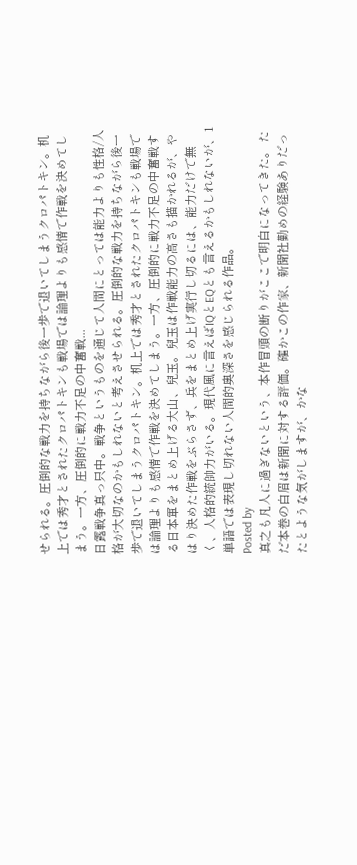せられる。圧倒的な戦力を持ちながら後一歩で退いてしまうクロパトキン。机上では秀才とされたクロパトキンも戦場では論理よりも感情で作戦を決めてしまう。一方、圧倒的に戦力不足の中奮戦...
日露戦争真っ只中。戦争というものを通じて人間にとっては能力よりも性格/人格が大切なのかもしれないと考えさせられる。圧倒的な戦力を持ちながら後一歩で退いてしまうクロパトキン。机上では秀才とされたクロパトキンも戦場では論理よりも感情で作戦を決めてしまう。一方、圧倒的に戦力不足の中奮戦する日本軍をまとめ上げる大山、兒玉。兒玉は作戦能力の高さも描かれるが、やはり決めた作戦をぶらさず、兵をまとめ上げ実行し切るには、能力だけで無く、人格的統帥力がいる。現代風に言えばIQとEQとも言えるかもしれないが、1単語では表現し切れない人間的奥深さを感じられる作品。
Posted by
真之も凡人に過ぎないという、本作冒頭の断りがここで明白になってきた。 ただ本巻の白眉は新聞に対する評価。確かこの作家、新聞社勤めの経験ありだったとような気がしますが、かな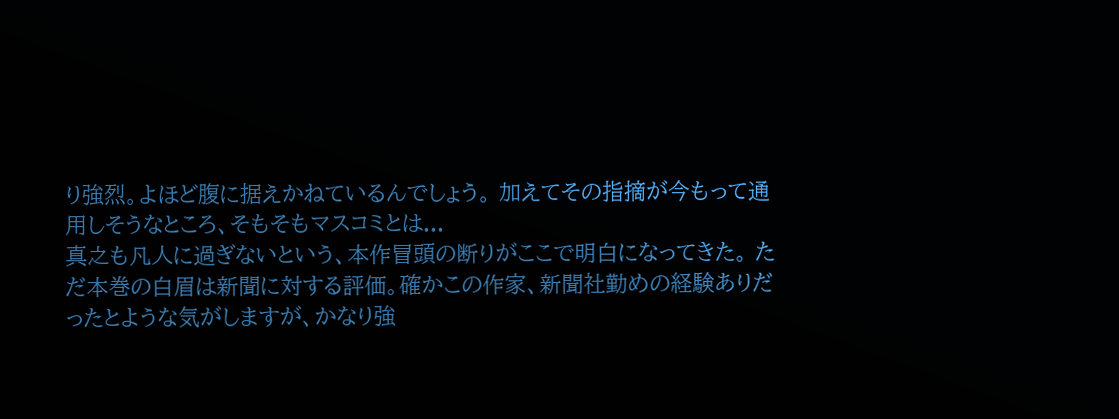り強烈。よほど腹に据えかねているんでしょう。 加えてその指摘が今もって通用しそうなところ、そもそもマスコミとは...
真之も凡人に過ぎないという、本作冒頭の断りがここで明白になってきた。 ただ本巻の白眉は新聞に対する評価。確かこの作家、新聞社勤めの経験ありだったとような気がしますが、かなり強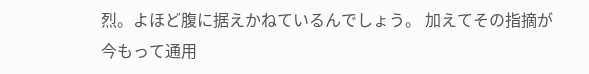烈。よほど腹に据えかねているんでしょう。 加えてその指摘が今もって通用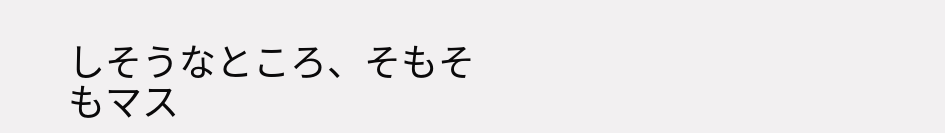しそうなところ、そもそもマス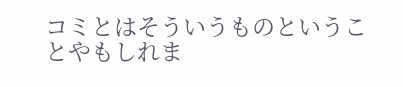コミとはそういうものということやもしれま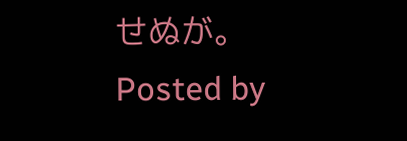せぬが。
Posted by